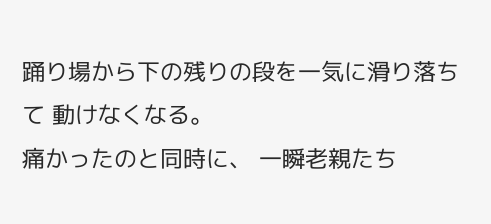踊り場から下の残りの段を一気に滑り落ちて 動けなくなる。
痛かったのと同時に、 一瞬老親たち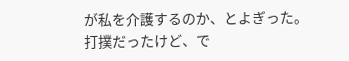が私を介護するのか、とよぎった。
打撲だったけど、で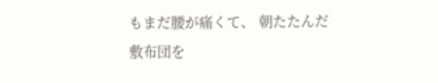もまだ腰が痛くて、 朝たたんだ敷布団を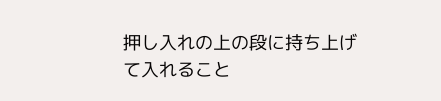押し入れの上の段に持ち上げて入れること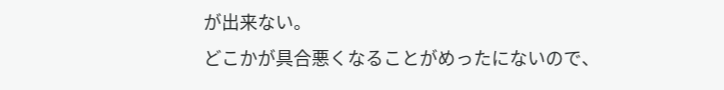が出来ない。
どこかが具合悪くなることがめったにないので、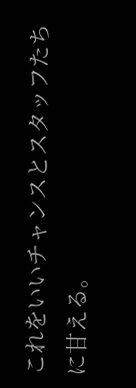これをいいチャンスとスタッフたちに甘える。